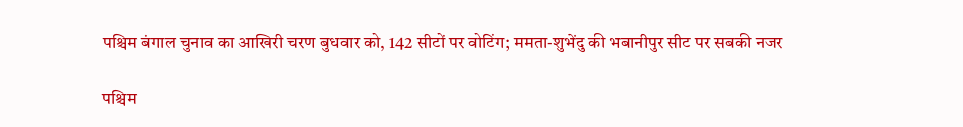पश्चिम बंगाल चुनाव का आखिरी चरण बुधवार को, 142 सीटों पर वोटिंग; ममता-शुभेंदु की भबानीपुर सीट पर सबकी नजर

पश्चिम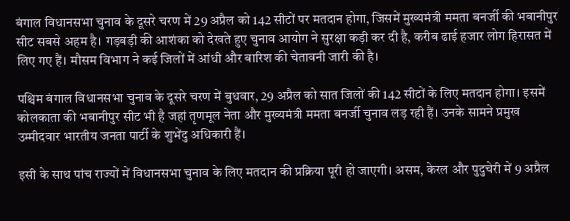बंगाल विधानसभा चुनाव के दूसरे चरण में 29 अप्रैल को 142 सीटों पर मतदान होगा, जिसमें मुख्यमंत्री ममता बनर्जी की भबानीपुर सीट सबसे अहम है। गड़बड़ी की आशंका को देखते हुए चुनाव आयोग ने सुरक्षा कड़ी कर दी है, करीब ढाई हजार लोग हिरासत में लिए गए हैं। मौसम विभाग ने कई जिलों में आंधी और बारिश की चेतावनी जारी की है।

पश्चिम बंगाल विधानसभा चुनाव के दूसरे चरण में बुधवार, 29 अप्रैल को सात जिलों की 142 सीटों के लिए मतदान होगा। इसमें कोलकाता की भबानीपुर सीट भी है जहां तृणमूल नेता और मुख्यमंत्री ममता बनर्जी चुनाव लड़ रही हैं। उनके सामने प्रमुख उम्मीदवार भारतीय जनता पार्टी के शुभेंदु अधिकारी हैं।

इसी के साथ पांच राज्यों में विधानसभा चुनाव के लिए मतदान की प्रक्रिया पूरी हो जाएगी। असम, केरल और पुदुचेरी में 9 अप्रैल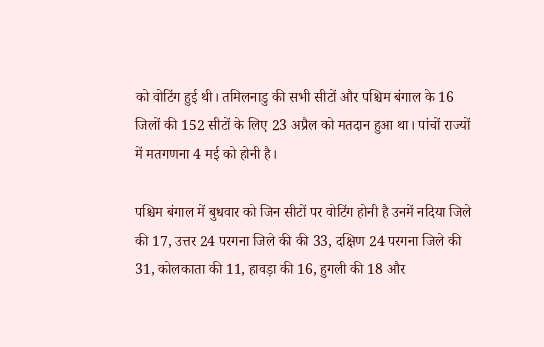को वोटिंग हुई थी। तमिलनाडु की सभी सीटों और पश्चिम बंगाल के 16 जिलों की 152 सीटों के लिए 23 अप्रैल को मतदान हुआ था। पांचों राज्यों में मतगणना 4 मई को होनी है।

पश्चिम बंगाल में बुधवार को जिन सीटों पर वोटिंग होनी है उनमें नदिया जिले की 17, उत्तर 24 परगना जिले की की 33, दक्षिण 24 परगना जिले की 31, कोलकाता की 11, हावड़ा की 16, हुगली की 18 और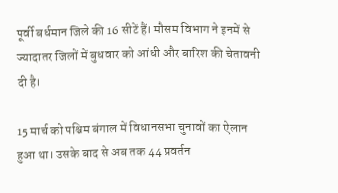पूर्वी बर्धमान जिले की 16 सीटें हैं। मौसम विभाग ने इनमें से ज्यादातर जिलों में बुधवार को आंधी और बारिश की चेतावनी दी है।

15 मार्च को पश्चिम बंगाल में विधानसभा चुनावों का ऐलान हुआ था। उसके बाद से अब तक 44 प्रवर्तन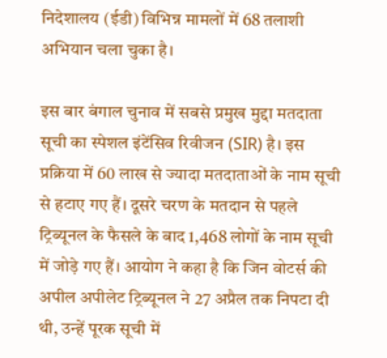निदेशालय (ईडी) विभिन्न मामलों में 68 तलाशी अभियान चला चुका है।

इस बार बंगाल चुनाव में सबसे प्रमुख मुद्दा मतदाता सूची का स्पेशल इंटेंसिव रिवीजन (SIR) है। इस प्रक्रिया में 60 लाख से ज्यादा मतदाताओं के नाम सूची से हटाए गए हैं। दूसरे चरण के मतदान से पहले ट्रिब्यूनल के फैसले के बाद 1,468 लोगों के नाम सूची में जोड़े गए हैं। आयोग ने कहा है कि जिन वोटर्स की अपील अपीलेट ट्रिब्यूनल ने 27 अप्रैल तक निपटा दी थी, उन्हें पूरक सूची में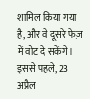शामिल किया गया है, और वे दूसरे फेज़ में वोट दे सकेंगे। इससे पहले, 23 अप्रैल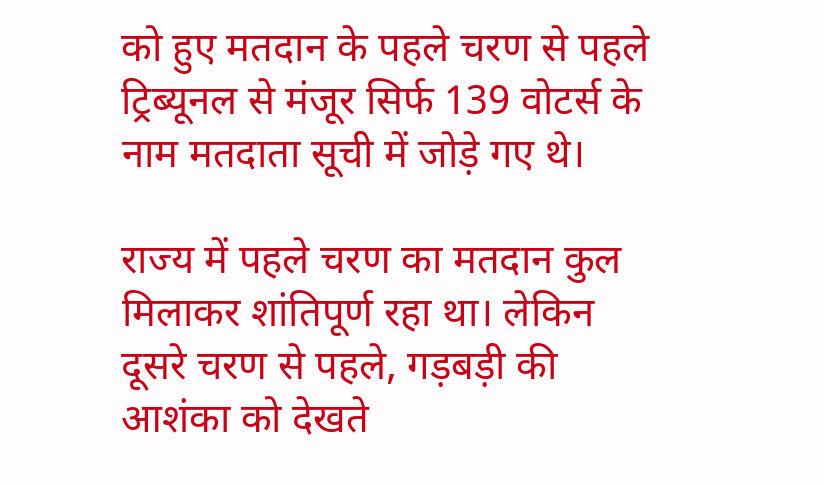को हुए मतदान के पहले चरण से पहले ट्रिब्यूनल से मंजूर सिर्फ 139 वोटर्स के नाम मतदाता सूची में जोड़े गए थे।

राज्य में पहले चरण का मतदान कुल मिलाकर शांतिपूर्ण रहा था। लेकिन दूसरे चरण से पहले, गड़बड़ी की आशंका को देखते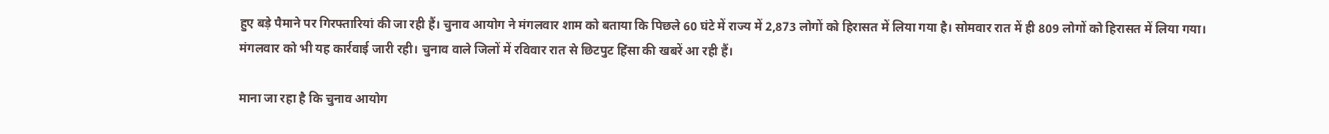हुए बड़े पैमाने पर गिरफ्तारियां की जा रही हैं। चुनाव आयोग ने मंगलवार शाम को बताया कि पिछले 60 घंटे में राज्य में 2,873 लोगों को हिरासत में लिया गया है। सोमवार रात में ही 809 लोगों को हिरासत में लिया गया। मंगलवार को भी यह कार्रवाई जारी रही। चुनाव वाले जिलों में रविवार रात से छिटपुट हिंसा की खबरें आ रही हैं।

माना जा रहा है कि चुनाव आयोग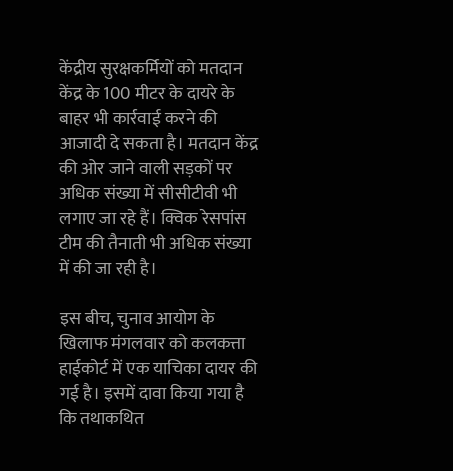केंद्रीय सुरक्षकर्मियों को मतदान केंद्र के 100 मीटर के दायरे के बाहर भी कार्रवाई करने की आजादी दे सकता है। मतदान केंद्र की ओर जाने वाली सड़कों पर अधिक संख्या में सीसीटीवी भी लगाए जा रहे हैं। क्विक रेसपांस टीम की तैनाती भी अधिक संख्या में की जा रही है।

इस बीच, चुनाव आयोग के खिलाफ मंगलवार को कलकत्ता हाईकोर्ट में एक याचिका दायर की गई है। इसमें दावा किया गया है कि तथाकथित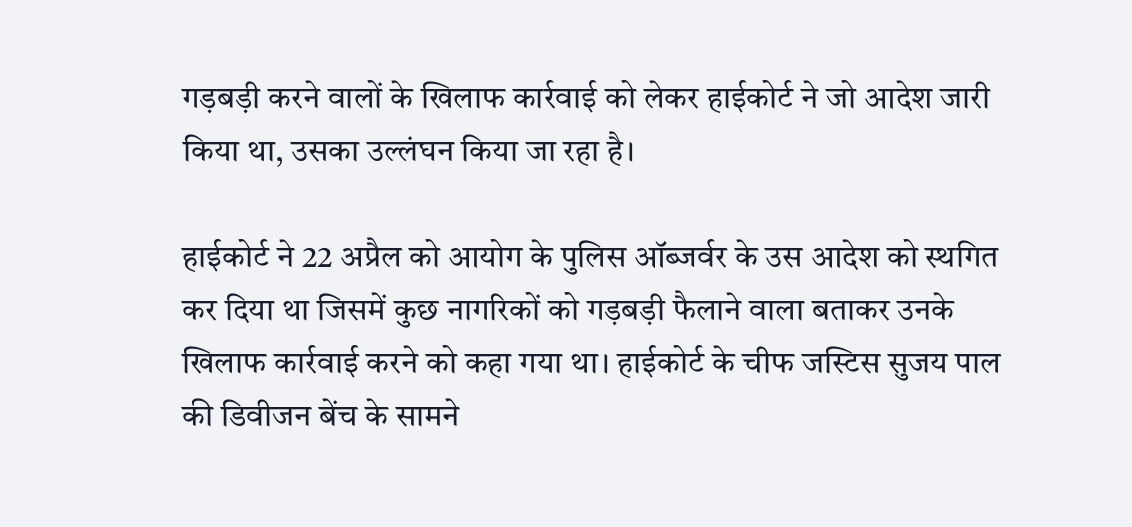गड़बड़ी करने वालों के खिलाफ कार्रवाई को लेकर हाईकोर्ट ने जो आदेश जारी किया था, उसका उल्लंघन किया जा रहा है।

हाईकोर्ट ने 22 अप्रैल को आयोग के पुलिस ऑब्जर्वर के उस आदेश को स्थगित कर दिया था जिसमें कुछ नागरिकों को गड़बड़ी फैलाने वाला बताकर उनके खिलाफ कार्रवाई करने को कहा गया था। हाईकोर्ट के चीफ जस्टिस सुजय पाल की डिवीजन बेंच के सामने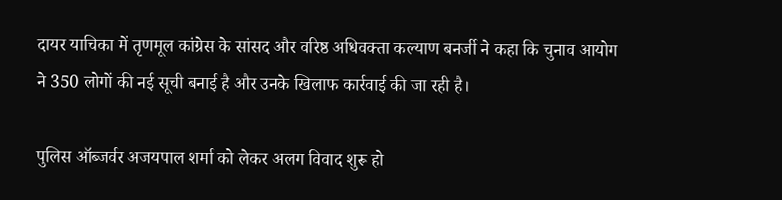दायर याचिका में तृणमूल कांग्रेस के सांसद और वरिष्ठ अधिवक्ता कल्याण बनर्जी ने कहा कि चुनाव आयोग ने 350 लोगों की नई सूची बनाई है और उनके खिलाफ कार्रवाई की जा रही है।

पुलिस ऑब्जर्वर अजयपाल शर्मा को लेकर अलग विवाद शुरू हो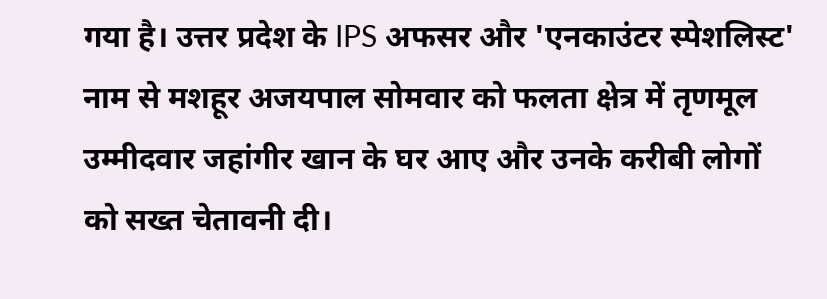गया है। उत्तर प्रदेश के IPS अफसर और 'एनकाउंटर स्पेशलिस्ट' नाम से मशहूर अजयपाल सोमवार को फलता क्षेत्र में तृणमूल उम्मीदवार जहांगीर खान के घर आए और उनके करीबी लोगों को सख्त चेतावनी दी।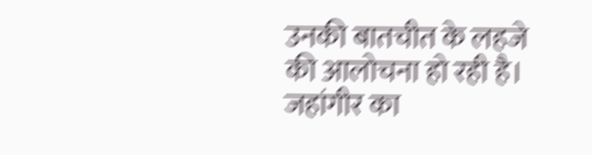उनकी बातचीत के लहजे की आलोचना हो रही है। जहांगीर का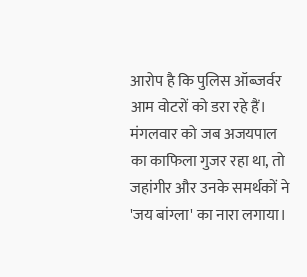आरोप है कि पुलिस ऑब्जर्वर आम वोटरों को डरा रहे हैं। मंगलवार को जब अजयपाल का काफिला गुजर रहा था, तो जहांगीर और उनके समर्थकों ने 'जय बांग्ला' का नारा लगाया।